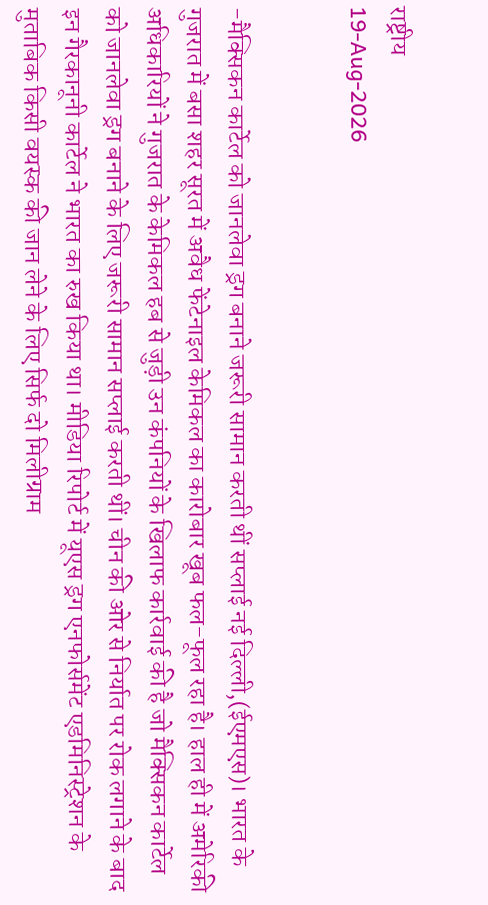राष्ट्रीय
19-Aug-2026


-मैक्सिकन कार्टेल को जानलेवा ड्रग बनाने जरूरी सामान करती थीं सप्लाई नई दिल्ली,(ईएमएस)। भारत के गुजरात में बसा शहर सूरत में अवैध फेंटेनाइल केमिकल का कारोबार खूब फल-फूल रहा है। हाल ही में अमेरिकी अधिकारियों ने गुजरात के केमिकल हब से जुड़ी उन कंपनियों के खिलाफ कार्रवाई की है जो मैक्सिकन कार्टेल को जानलेवा ड्रग बनाने के लिए जरूरी सामान सप्लाई करती थीं। चीन की ओर से निर्यात पर रोक लगाने के बाद इन गैरकानूनी कार्टेल ने भारत का रुख किया था। मीडिया रिपोर्ट में यूएस ड्रग एनफोर्समेंट एडमिनिस्ट्रेशन के मुताबिक किसी वयस्क की जान लेने के लिए सिर्फ दो मिलीग्राम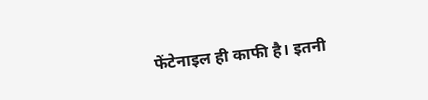फेंटेनाइल ही काफी है। इतनी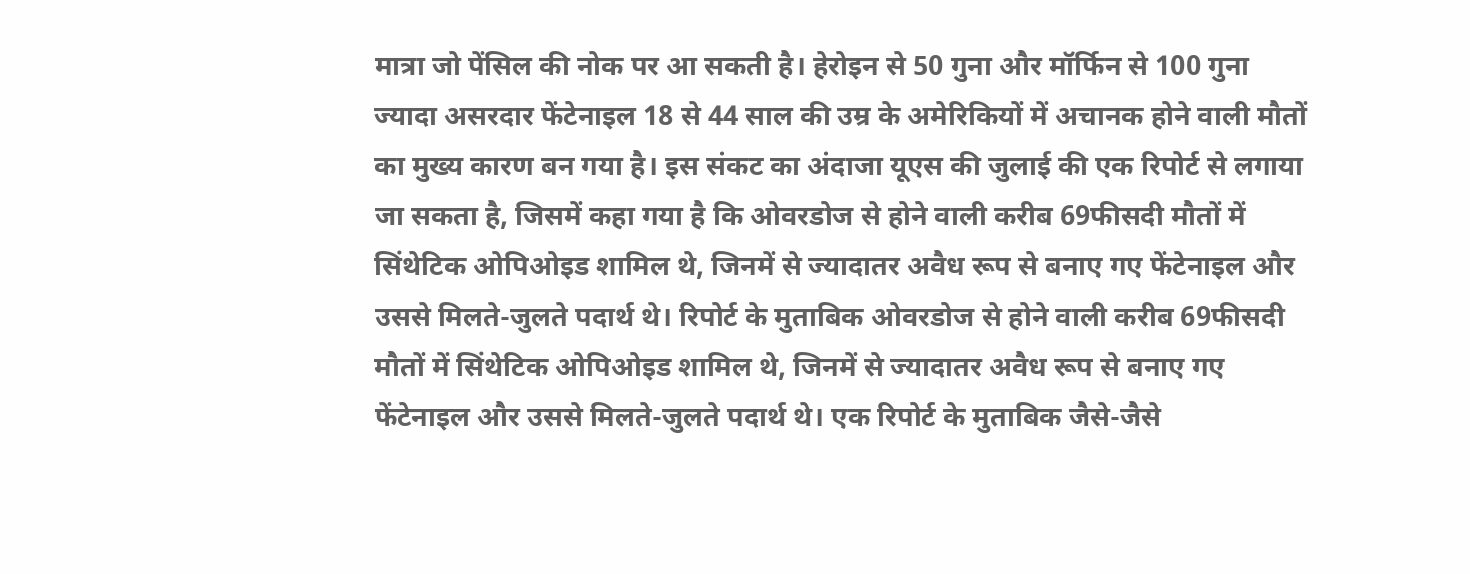मात्रा जो पेंसिल की नोक पर आ सकती है। हेरोइन से 50 गुना और मॉर्फिन से 100 गुना ज्यादा असरदार फेंटेनाइल 18 से 44 साल की उम्र के अमेरिकियों में अचानक होने वाली मौतों का मुख्य कारण बन गया है। इस संकट का अंदाजा यूएस की जुलाई की एक रिपोर्ट से लगाया जा सकता है, जिसमें कहा गया है कि ओवरडोज से होने वाली करीब 69फीसदी मौतों में सिंथेटिक ओपिओइड शामिल थे, जिनमें से ज्यादातर अवैध रूप से बनाए गए फेंटेनाइल और उससे मिलते-जुलते पदार्थ थे। रिपोर्ट के मुताबिक ओवरडोज से होने वाली करीब 69फीसदी मौतों में सिंथेटिक ओपिओइड शामिल थे, जिनमें से ज्यादातर अवैध रूप से बनाए गए फेंटेनाइल और उससे मिलते-जुलते पदार्थ थे। एक रिपोर्ट के मुताबिक जैसे-जैसे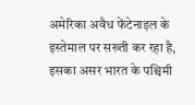अमेरिका अवैध फेंटेनाइल के इस्तेमाल पर सख्ती कर रहा है, इसका असर भारत के पश्चिमी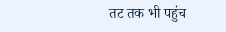तट तक भी पहुंच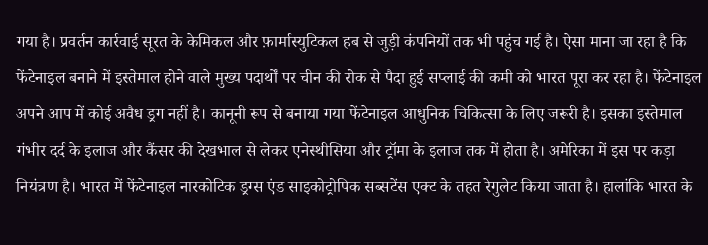गया है। प्रवर्तन कार्रवाई सूरत के केमिकल और फ़ार्मास्युटिकल हब से जुड़ी कंपनियों तक भी पहुंच गई है। ऐसा माना जा रहा है कि फेंटेनाइल बनाने में इस्तेमाल होने वाले मुख्य पदार्थों पर चीन की रोक से पैदा हुई सप्लाई की कमी को भारत पूरा कर रहा है। फेंटेनाइल अपने आप में कोई अवैध ड्रग नहीं है। कानूनी रूप से बनाया गया फेंटेनाइल आधुनिक चिकित्सा के लिए जरूरी है। इसका इस्तेमाल गंभीर दर्द के इलाज और कैंसर की देखभाल से लेकर एनेस्थीसिया और ट्रॉमा के इलाज तक में होता है। अमेरिका में इस पर कड़ा नियंत्रण है। भारत में फेंटेनाइल नारकोटिक ड्रग्स एंड साइकोट्रोपिक सब्सटेंस एक्ट के तहत रेगुलेट किया जाता है। हालांकि भारत के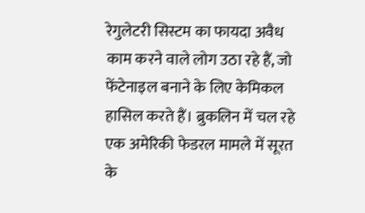रेगुलेटरी सिस्टम का फायदा अवैध काम करने वाले लोग उठा रहे हैं, जो फेंटेनाइल बनाने के लिए केमिकल हासिल करते हैं। ब्रुकलिन में चल रहे एक अमेरिकी फेडरल मामले में सूरत के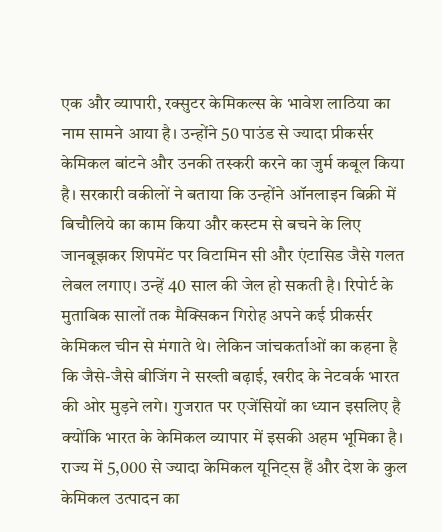एक और व्यापारी, रक्सुटर केमिकल्स के भावेश लाठिया का नाम सामने आया है। उन्होंने 50 पाउंड से ज्यादा प्रीकर्सर केमिकल बांटने और उनकी तस्करी करने का जुर्म कबूल किया है। सरकारी वकीलों ने बताया कि उन्होंने ऑनलाइन बिक्री में बिचौलिये का काम किया और कस्टम से बचने के लिए जानबूझकर शिपमेंट पर विटामिन सी और एंटासिड जैसे गलत लेबल लगाए। उन्हें 40 साल की जेल हो सकती है। रिपोर्ट के मुताबिक सालों तक मैक्सिकन गिरोह अपने कई प्रीकर्सर केमिकल चीन से मंगाते थे। लेकिन जांचकर्ताओं का कहना है कि जैसे-जैसे बीजिंग ने सख्ती बढ़ाई, खरीद के नेटवर्क भारत की ओर मुड़ने लगे। गुजरात पर एजेंसियों का ध्यान इसलिए है क्योंकि भारत के केमिकल व्यापार में इसकी अहम भूमिका है। राज्य में 5,000 से ज्यादा केमिकल यूनिट्स हैं और देश के कुल केमिकल उत्पादन का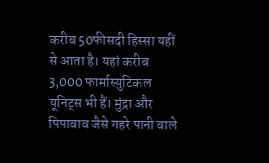करीब 50फीसदी हिस्सा यहीं से आता है। यहां करीब 3,000 फार्मास्युटिकल यूनिट्स भी हैं। मुंद्रा और पिपावाव जैसे गहरे पानी वाले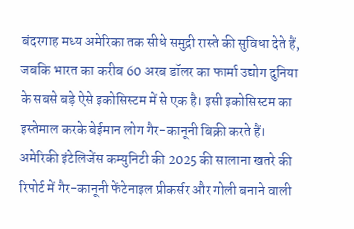बंदरगाह मध्य अमेरिका तक सीधे समुद्री रास्ते की सुविधा देते हैं, जबकि भारत का करीब 60 अरब डॉलर का फार्मा उद्योग दुनिया के सबसे बड़े ऐसे इकोसिस्टम में से एक है। इसी इकोसिस्टम का इस्तेमाल करके बेईमान लोग गैर-कानूनी बिक्री करते हैं। अमेरिकी इंटेलिजेंस कम्युनिटी की 2025 की सालाना खतरे की रिपोर्ट में गैर-कानूनी फेंटेनाइल प्रीकर्सर और गोली बनाने वाली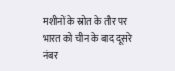मशीनों के स्रोत के तौर पर भारत को चीन के बाद दूसरे नंबर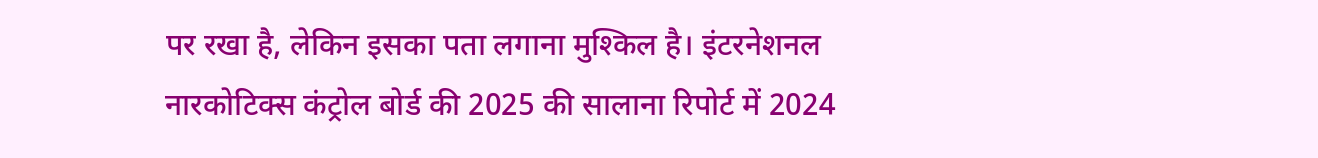पर रखा है, लेकिन इसका पता लगाना मुश्किल है। इंटरनेशनल नारकोटिक्स कंट्रोल बोर्ड की 2025 की सालाना रिपोर्ट में 2024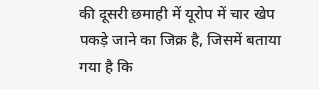की दूसरी छमाही में यूरोप में चार खेप पकड़े जाने का जिक्र है, जिसमें बताया गया है कि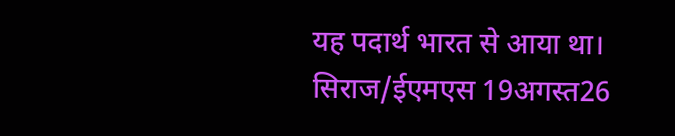यह पदार्थ भारत से आया था। सिराज/ईएमएस 19अगस्त26